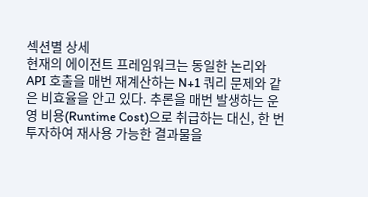섹션별 상세
현재의 에이전트 프레임워크는 동일한 논리와 API 호출을 매번 재계산하는 N+1 쿼리 문제와 같은 비효율을 안고 있다. 추론을 매번 발생하는 운영 비용(Runtime Cost)으로 취급하는 대신, 한 번 투자하여 재사용 가능한 결과물을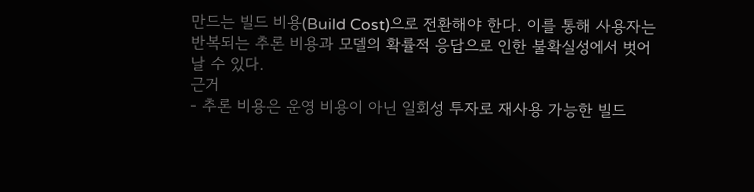만드는 빌드 비용(Build Cost)으로 전환해야 한다. 이를 통해 사용자는 반복되는 추론 비용과 모델의 확률적 응답으로 인한 불확실성에서 벗어날 수 있다.
근거
- 추론 비용은 운영 비용이 아닌 일회성 투자로 재사용 가능한 빌드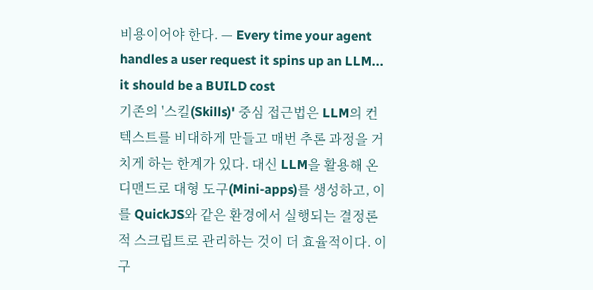비용이어야 한다. — Every time your agent handles a user request it spins up an LLM... it should be a BUILD cost
기존의 '스킬(Skills)' 중심 접근법은 LLM의 컨텍스트를 비대하게 만들고 매번 추론 과정을 거치게 하는 한계가 있다. 대신 LLM을 활용해 온디맨드로 대형 도구(Mini-apps)를 생성하고, 이를 QuickJS와 같은 환경에서 실행되는 결정론적 스크립트로 관리하는 것이 더 효율적이다. 이 구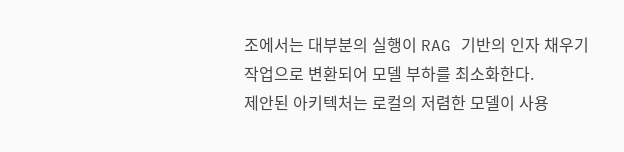조에서는 대부분의 실행이 RAG 기반의 인자 채우기 작업으로 변환되어 모델 부하를 최소화한다.
제안된 아키텍처는 로컬의 저렴한 모델이 사용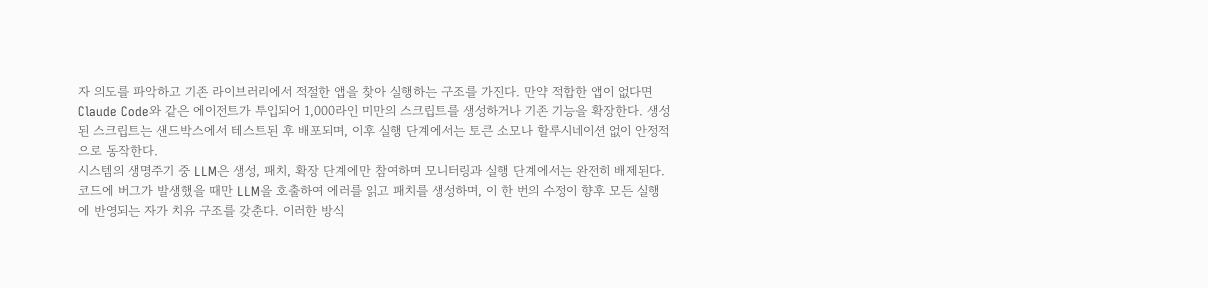자 의도를 파악하고 기존 라이브러리에서 적절한 앱을 찾아 실행하는 구조를 가진다. 만약 적합한 앱이 없다면 Claude Code와 같은 에이전트가 투입되어 1,000라인 미만의 스크립트를 생성하거나 기존 기능을 확장한다. 생성된 스크립트는 샌드박스에서 테스트된 후 배포되며, 이후 실행 단계에서는 토큰 소모나 할루시네이션 없이 안정적으로 동작한다.
시스템의 생명주기 중 LLM은 생성, 패치, 확장 단계에만 참여하며 모니터링과 실행 단계에서는 완전히 배제된다. 코드에 버그가 발생했을 때만 LLM을 호출하여 에러를 읽고 패치를 생성하며, 이 한 번의 수정이 향후 모든 실행에 반영되는 자가 치유 구조를 갖춘다. 이러한 방식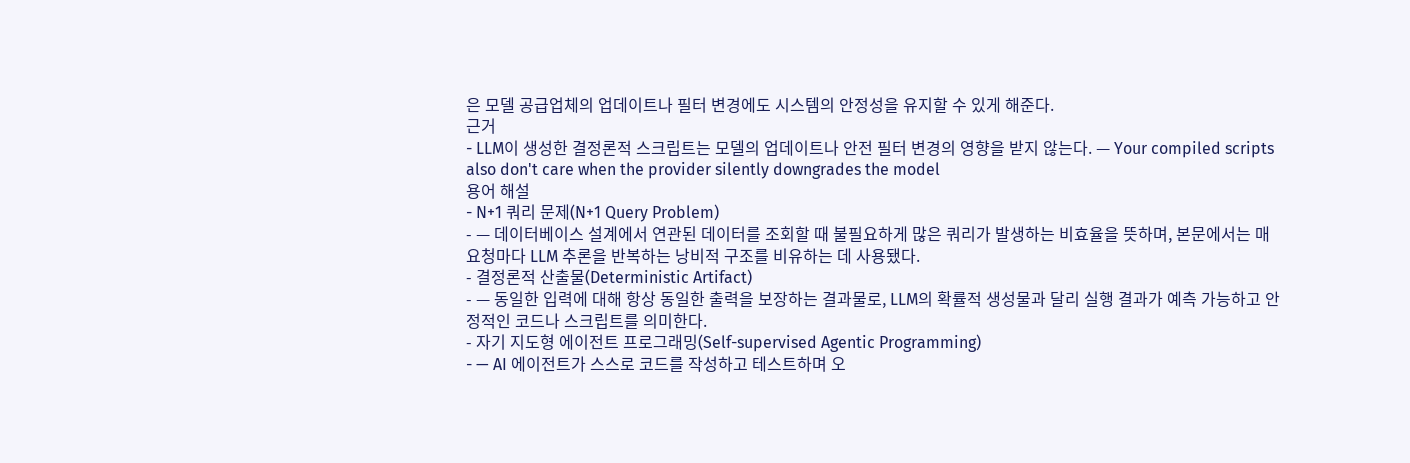은 모델 공급업체의 업데이트나 필터 변경에도 시스템의 안정성을 유지할 수 있게 해준다.
근거
- LLM이 생성한 결정론적 스크립트는 모델의 업데이트나 안전 필터 변경의 영향을 받지 않는다. — Your compiled scripts also don't care when the provider silently downgrades the model
용어 해설
- N+1 쿼리 문제(N+1 Query Problem)
- — 데이터베이스 설계에서 연관된 데이터를 조회할 때 불필요하게 많은 쿼리가 발생하는 비효율을 뜻하며, 본문에서는 매 요청마다 LLM 추론을 반복하는 낭비적 구조를 비유하는 데 사용됐다.
- 결정론적 산출물(Deterministic Artifact)
- — 동일한 입력에 대해 항상 동일한 출력을 보장하는 결과물로, LLM의 확률적 생성물과 달리 실행 결과가 예측 가능하고 안정적인 코드나 스크립트를 의미한다.
- 자기 지도형 에이전트 프로그래밍(Self-supervised Agentic Programming)
- — AI 에이전트가 스스로 코드를 작성하고 테스트하며 오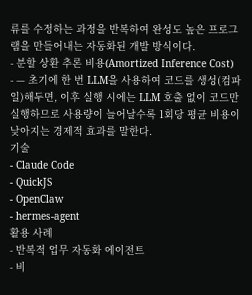류를 수정하는 과정을 반복하여 완성도 높은 프로그램을 만들어내는 자동화된 개발 방식이다.
- 분할 상환 추론 비용(Amortized Inference Cost)
- — 초기에 한 번 LLM을 사용하여 코드를 생성(컴파일)해두면, 이후 실행 시에는 LLM 호출 없이 코드만 실행하므로 사용량이 늘어날수록 1회당 평균 비용이 낮아지는 경제적 효과를 말한다.
기술
- Claude Code
- QuickJS
- OpenClaw
- hermes-agent
활용 사례
- 반복적 업무 자동화 에이전트
- 비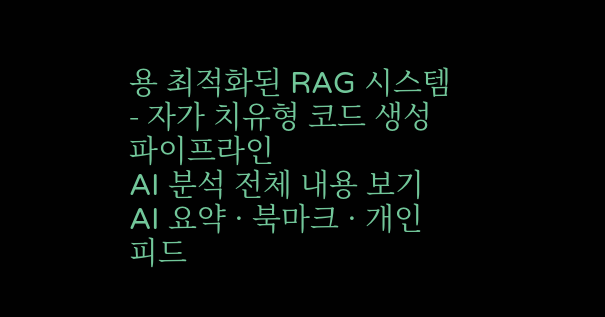용 최적화된 RAG 시스템
- 자가 치유형 코드 생성 파이프라인
AI 분석 전체 내용 보기
AI 요약 · 북마크 · 개인 피드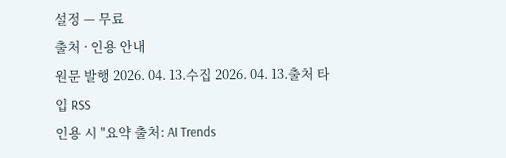설정 — 무료
출처 · 인용 안내
원문 발행 2026. 04. 13.수집 2026. 04. 13.출처 타입 RSS
인용 시 "요약 출처: AI Trends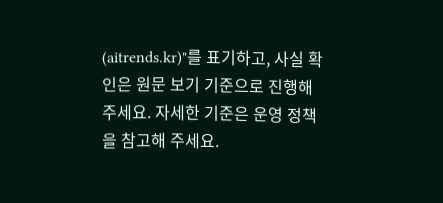(aitrends.kr)"를 표기하고, 사실 확인은 원문 보기 기준으로 진행해 주세요. 자세한 기준은 운영 정책을 참고해 주세요.